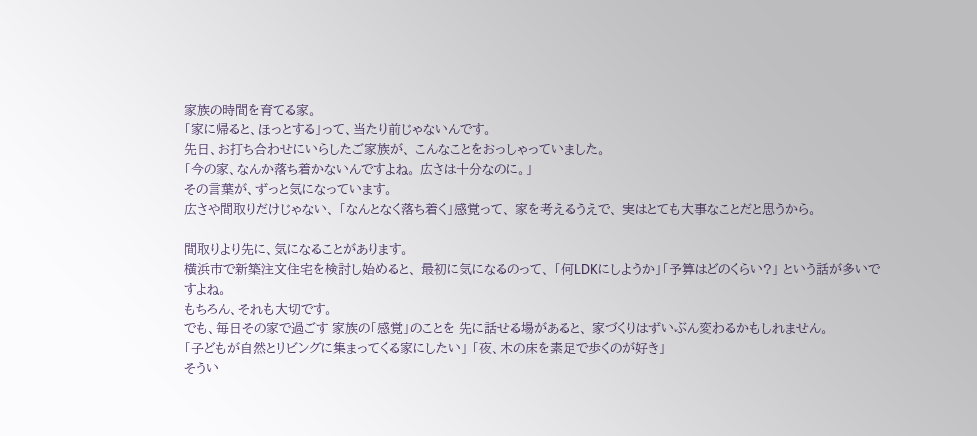家族の時間を育てる家。
「家に帰ると、ほっとする」って、当たり前じゃないんです。
先日、お打ち合わせにいらしたご家族が、 こんなことをおっしゃっていました。
「今の家、なんか落ち着かないんですよね。 広さは十分なのに。」
その言葉が、ずっと気になっています。
広さや間取りだけじゃない、 「なんとなく落ち着く」感覚って、 家を考えるうえで、 実はとても大事なことだと思うから。

間取りより先に、気になることがあります。
横浜市で新築注文住宅を検討し始めると、 最初に気になるのって、 「何LDKにしようか」「予算はどのくらい?」 という話が多いですよね。
もちろん、それも大切です。
でも、毎日その家で過ごす 家族の「感覚」のことを 先に話せる場があると、 家づくりはずいぶん変わるかもしれません。
「子どもが自然とリビングに集まってくる家にしたい」 「夜、木の床を素足で歩くのが好き」
そうい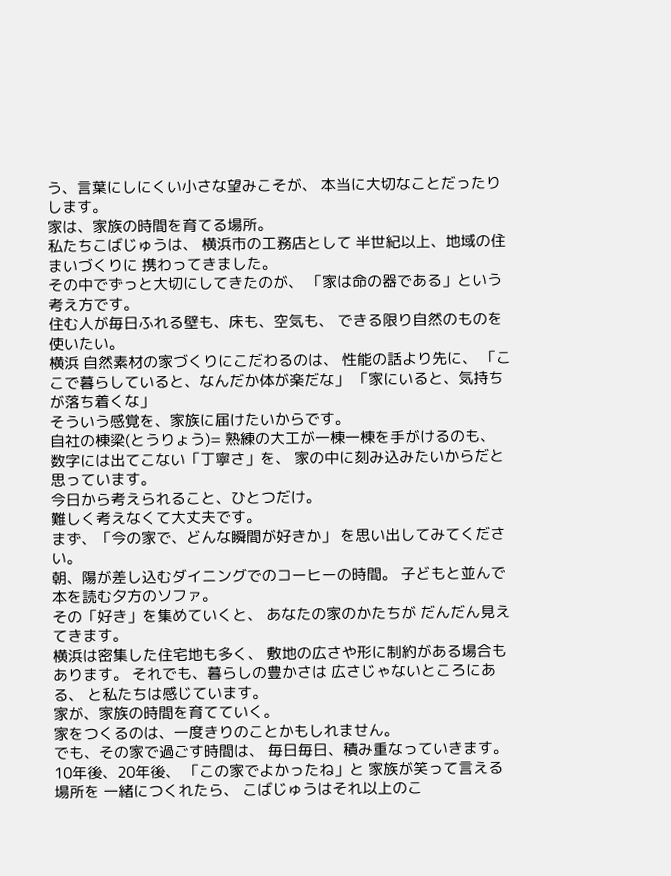う、言葉にしにくい小さな望みこそが、 本当に大切なことだったりします。
家は、家族の時間を育てる場所。
私たちこばじゅうは、 横浜市の工務店として 半世紀以上、地域の住まいづくりに 携わってきました。
その中でずっと大切にしてきたのが、 「家は命の器である」という考え方です。
住む人が毎日ふれる壁も、床も、空気も、 できる限り自然のものを使いたい。
横浜 自然素材の家づくりにこだわるのは、 性能の話より先に、 「ここで暮らしていると、なんだか体が楽だな」 「家にいると、気持ちが落ち着くな」
そういう感覚を、家族に届けたいからです。
自社の棟梁(とうりょう)= 熟練の大工が一棟一棟を手がけるのも、 数字には出てこない「丁寧さ」を、 家の中に刻み込みたいからだと思っています。
今日から考えられること、ひとつだけ。
難しく考えなくて大丈夫です。
まず、「今の家で、どんな瞬間が好きか」 を思い出してみてください。
朝、陽が差し込むダイニングでのコーヒーの時間。 子どもと並んで本を読む夕方のソファ。
その「好き」を集めていくと、 あなたの家のかたちが だんだん見えてきます。
横浜は密集した住宅地も多く、 敷地の広さや形に制約がある場合もあります。 それでも、暮らしの豊かさは 広さじゃないところにある、 と私たちは感じています。
家が、家族の時間を育てていく。
家をつくるのは、一度きりのことかもしれません。
でも、その家で過ごす時間は、 毎日毎日、積み重なっていきます。
10年後、20年後、 「この家でよかったね」と 家族が笑って言える場所を 一緒につくれたら、 こばじゅうはそれ以上のこ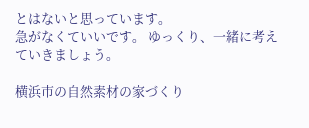とはないと思っています。
急がなくていいです。 ゆっくり、一緒に考えていきましょう。

横浜市の自然素材の家づくり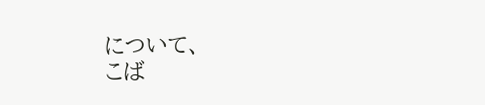について、
こば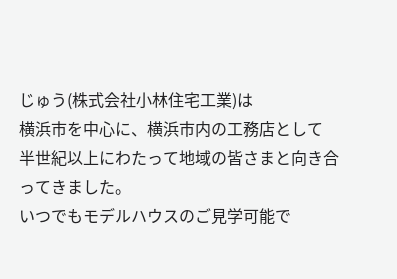じゅう(株式会社小林住宅工業)は
横浜市を中心に、横浜市内の工務店として
半世紀以上にわたって地域の皆さまと向き合ってきました。
いつでもモデルハウスのご見学可能で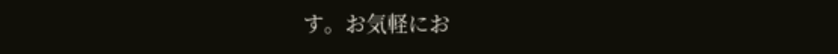す。お気軽にお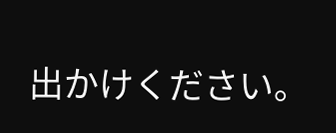出かけください。